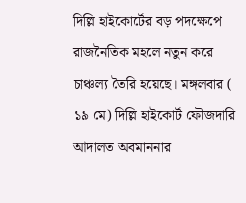দিল্লি হাইকোর্টের বড় পদক্ষেপে রাজনৈতিক মহলে নতুন করে চাঞ্চল্য তৈরি হয়েছে। মঙ্গলবার ( ১৯ মে) দিল্লি হাইকোর্ট ফৌজদারি আদালত অবমাননার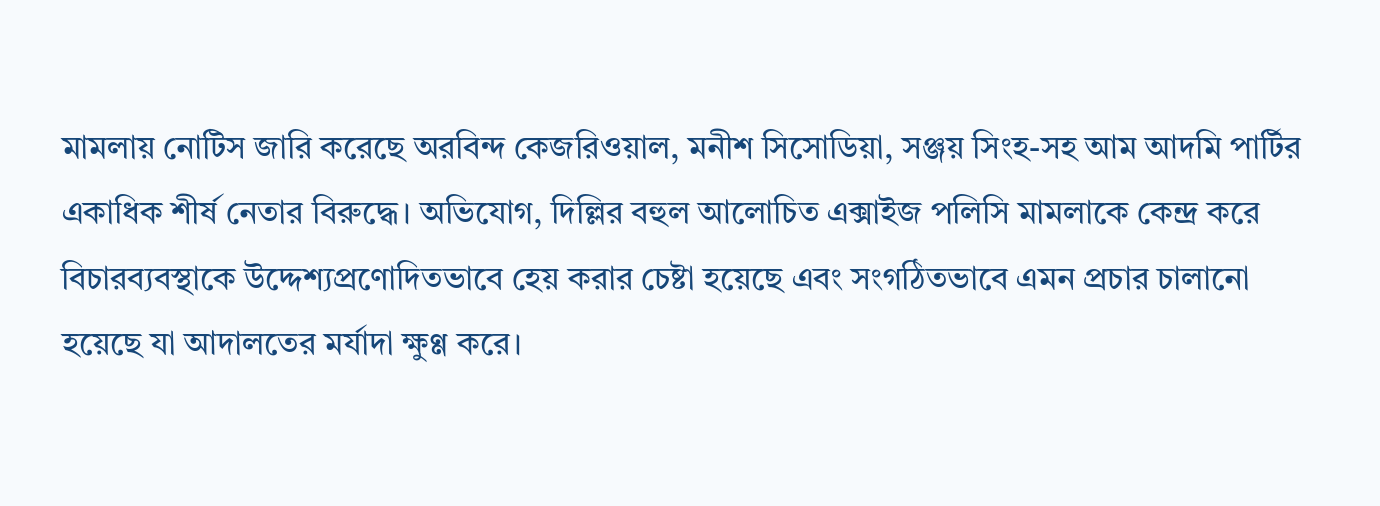মামলায় নোটিস জারি করেছে অরবিন্দ কেজরিওয়াল, মনীশ সিসোডিয়া, সঞ্জয় সিংহ-সহ আম আদমি পার্টির একাধিক শীর্ষ নেতার বিরুদ্ধে। অভিযোগ, দিল্লির বহুল আলোচিত এক্সাইজ পলিসি মামলাকে কেন্দ্র করে বিচারব্যবস্থাকে উদ্দেশ্যপ্রণোদিতভাবে হেয় করার চেষ্টা হয়েছে এবং সংগঠিতভাবে এমন প্রচার চালানো হয়েছে যা আদালতের মর্যাদা ক্ষুণ্ণ করে।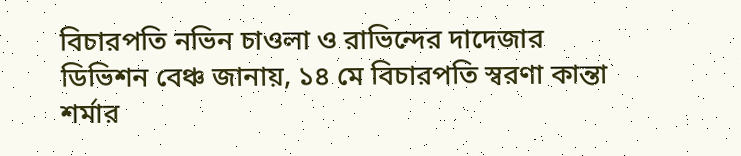বিচারপতি নভিন চাওলা ও রাভিন্দের দাদেজার ডিভিশন বেঞ্চ জানায়, ১৪ মে বিচারপতি স্বরণা কান্তা শর্মার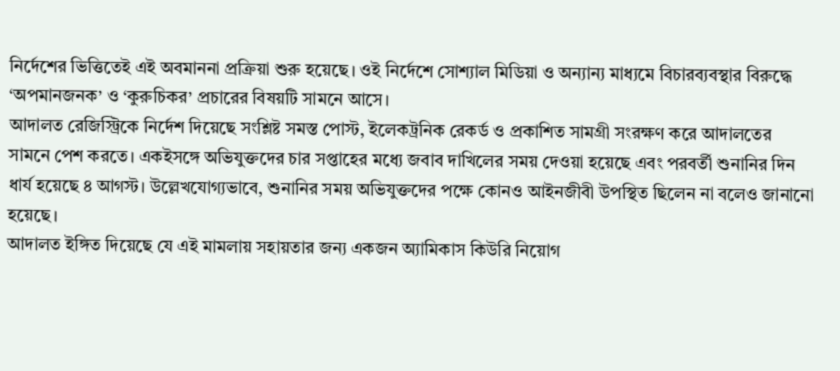নির্দেশের ভিত্তিতেই এই অবমাননা প্রক্রিয়া শুরু হয়েছে। ওই নির্দেশে সোশ্যাল মিডিয়া ও অন্যান্য মাধ্যমে বিচারব্যবস্থার বিরুদ্ধে ‘অপমানজনক’ ও ‘কুরুচিকর’ প্রচারের বিষয়টি সামনে আসে।
আদালত রেজিস্ট্রিকে নির্দেশ দিয়েছে সংশ্লিষ্ট সমস্ত পোস্ট, ইলেকট্রনিক রেকর্ড ও প্রকাশিত সামগ্রী সংরক্ষণ করে আদালতের সামনে পেশ করতে। একইসঙ্গে অভিযুক্তদের চার সপ্তাহের মধ্যে জবাব দাখিলের সময় দেওয়া হয়েছে এবং পরবর্তী শুনানির দিন ধার্য হয়েছে ৪ আগস্ট। উল্লেখযোগ্যভাবে, শুনানির সময় অভিযুক্তদের পক্ষে কোনও আইনজীবী উপস্থিত ছিলেন না বলেও জানানো হয়েছে।
আদালত ইঙ্গিত দিয়েছে যে এই মামলায় সহায়তার জন্য একজন অ্যামিকাস কিউরি নিয়োগ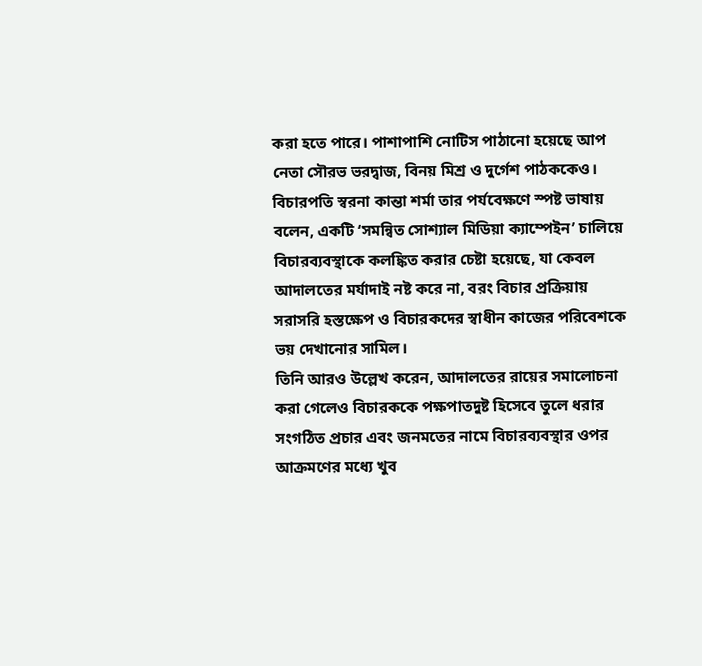করা হতে পারে। পাশাপাশি নোটিস পাঠানো হয়েছে আপ নেতা সৌরভ ভরদ্বাজ, বিনয় মিশ্র ও দুর্গেশ পাঠককেও। বিচারপতি স্বরনা কান্তা শর্মা তার পর্যবেক্ষণে স্পষ্ট ভাষায় বলেন, একটি ‘সমন্বিত সোশ্যাল মিডিয়া ক্যাম্পেইন’ চালিয়ে বিচারব্যবস্থাকে কলঙ্কিত করার চেষ্টা হয়েছে, যা কেবল আদালতের মর্যাদাই নষ্ট করে না, বরং বিচার প্রক্রিয়ায় সরাসরি হস্তক্ষেপ ও বিচারকদের স্বাধীন কাজের পরিবেশকে ভয় দেখানোর সামিল।
তিনি আরও উল্লেখ করেন, আদালতের রায়ের সমালোচনা করা গেলেও বিচারককে পক্ষপাতদুষ্ট হিসেবে তুলে ধরার সংগঠিত প্রচার এবং জনমতের নামে বিচারব্যবস্থার ওপর আক্রমণের মধ্যে খুব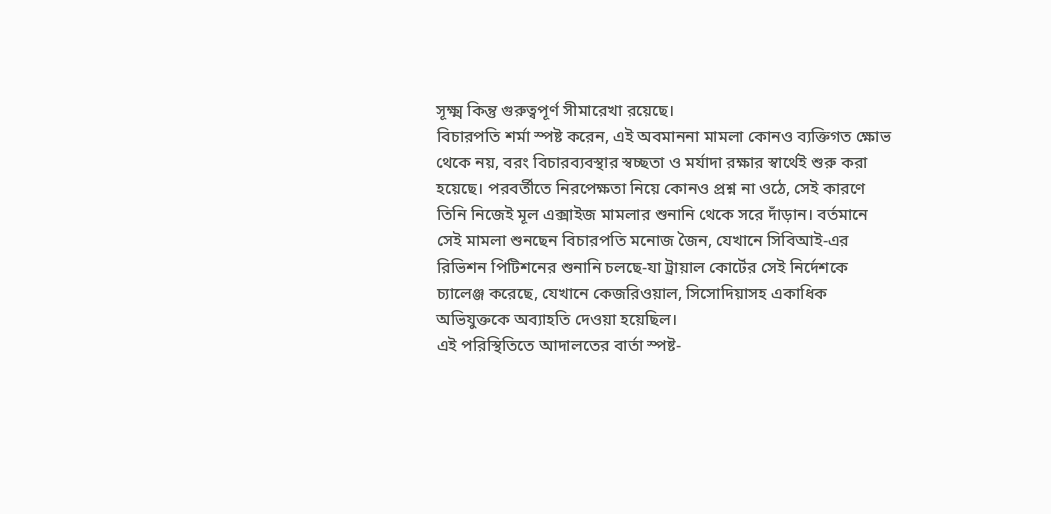সূক্ষ্ম কিন্তু গুরুত্বপূর্ণ সীমারেখা রয়েছে।
বিচারপতি শর্মা স্পষ্ট করেন, এই অবমাননা মামলা কোনও ব্যক্তিগত ক্ষোভ থেকে নয়, বরং বিচারব্যবস্থার স্বচ্ছতা ও মর্যাদা রক্ষার স্বার্থেই শুরু করা হয়েছে। পরবর্তীতে নিরপেক্ষতা নিয়ে কোনও প্রশ্ন না ওঠে, সেই কারণে তিনি নিজেই মূল এক্সাইজ মামলার শুনানি থেকে সরে দাঁড়ান। বর্তমানে সেই মামলা শুনছেন বিচারপতি মনোজ জৈন, যেখানে সিবিআই-এর রিভিশন পিটিশনের শুনানি চলছে-যা ট্রায়াল কোর্টের সেই নির্দেশকে চ্যালেঞ্জ করেছে, যেখানে কেজরিওয়াল, সিসোদিয়াসহ একাধিক অভিযুক্তকে অব্যাহতি দেওয়া হয়েছিল।
এই পরিস্থিতিতে আদালতের বার্তা স্পষ্ট-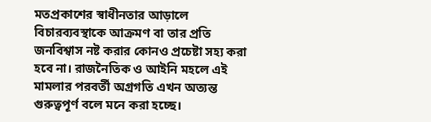মতপ্রকাশের স্বাধীনতার আড়ালে বিচারব্যবস্থাকে আক্রমণ বা তার প্রতি জনবিশ্বাস নষ্ট করার কোনও প্রচেষ্টা সহ্য করা হবে না। রাজনৈতিক ও আইনি মহলে এই মামলার পরবর্তী অগ্রগতি এখন অত্যন্ত গুরুত্বপূর্ণ বলে মনে করা হচ্ছে।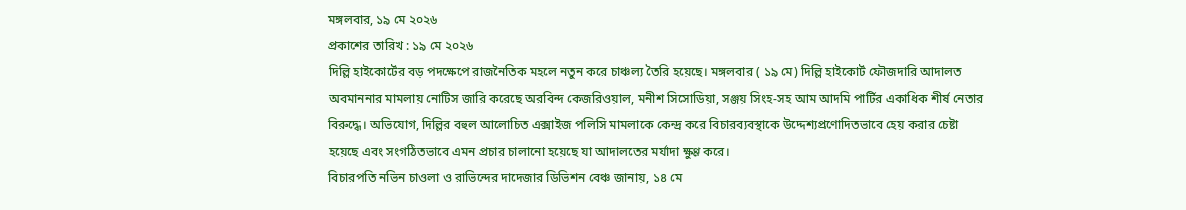মঙ্গলবার, ১৯ মে ২০২৬
প্রকাশের তারিখ : ১৯ মে ২০২৬
দিল্লি হাইকোর্টের বড় পদক্ষেপে রাজনৈতিক মহলে নতুন করে চাঞ্চল্য তৈরি হয়েছে। মঙ্গলবার ( ১৯ মে) দিল্লি হাইকোর্ট ফৌজদারি আদালত অবমাননার মামলায় নোটিস জারি করেছে অরবিন্দ কেজরিওয়াল, মনীশ সিসোডিয়া, সঞ্জয় সিংহ-সহ আম আদমি পার্টির একাধিক শীর্ষ নেতার বিরুদ্ধে। অভিযোগ, দিল্লির বহুল আলোচিত এক্সাইজ পলিসি মামলাকে কেন্দ্র করে বিচারব্যবস্থাকে উদ্দেশ্যপ্রণোদিতভাবে হেয় করার চেষ্টা হয়েছে এবং সংগঠিতভাবে এমন প্রচার চালানো হয়েছে যা আদালতের মর্যাদা ক্ষুণ্ণ করে।
বিচারপতি নভিন চাওলা ও রাভিন্দের দাদেজার ডিভিশন বেঞ্চ জানায়, ১৪ মে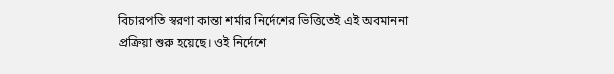বিচারপতি স্বরণা কান্তা শর্মার নির্দেশের ভিত্তিতেই এই অবমাননা প্রক্রিয়া শুরু হয়েছে। ওই নির্দেশে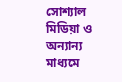সোশ্যাল মিডিয়া ও অন্যান্য মাধ্যমে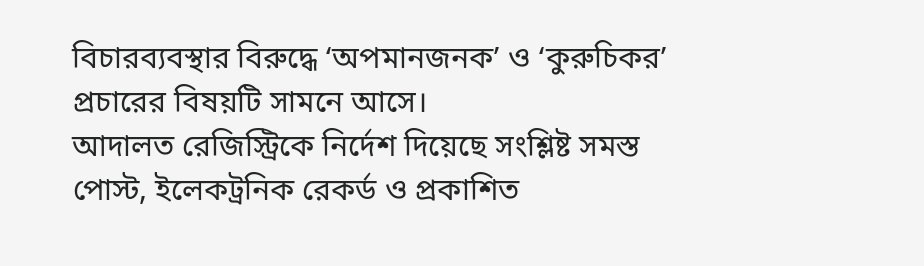বিচারব্যবস্থার বিরুদ্ধে ‘অপমানজনক’ ও ‘কুরুচিকর’ প্রচারের বিষয়টি সামনে আসে।
আদালত রেজিস্ট্রিকে নির্দেশ দিয়েছে সংশ্লিষ্ট সমস্ত পোস্ট, ইলেকট্রনিক রেকর্ড ও প্রকাশিত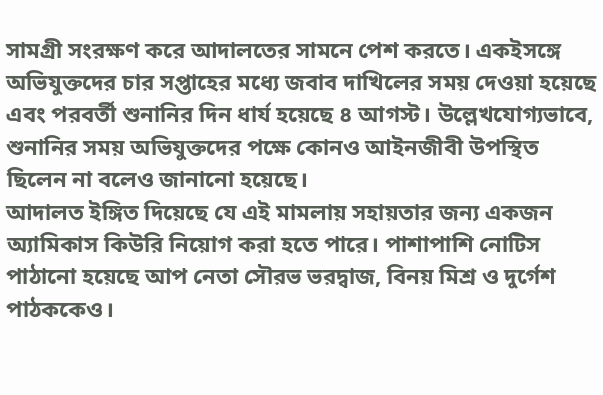সামগ্রী সংরক্ষণ করে আদালতের সামনে পেশ করতে। একইসঙ্গে অভিযুক্তদের চার সপ্তাহের মধ্যে জবাব দাখিলের সময় দেওয়া হয়েছে এবং পরবর্তী শুনানির দিন ধার্য হয়েছে ৪ আগস্ট। উল্লেখযোগ্যভাবে, শুনানির সময় অভিযুক্তদের পক্ষে কোনও আইনজীবী উপস্থিত ছিলেন না বলেও জানানো হয়েছে।
আদালত ইঙ্গিত দিয়েছে যে এই মামলায় সহায়তার জন্য একজন অ্যামিকাস কিউরি নিয়োগ করা হতে পারে। পাশাপাশি নোটিস পাঠানো হয়েছে আপ নেতা সৌরভ ভরদ্বাজ, বিনয় মিশ্র ও দুর্গেশ পাঠককেও।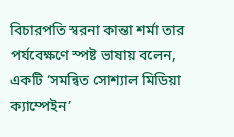বিচারপতি স্বরনা কান্তা শর্মা তার পর্যবেক্ষণে স্পষ্ট ভাষায় বলেন, একটি ‘সমন্বিত সোশ্যাল মিডিয়া ক্যাম্পেইন’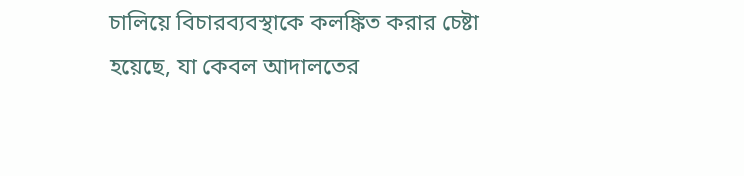চালিয়ে বিচারব্যবস্থাকে কলঙ্কিত করার চেষ্টা হয়েছে, যা কেবল আদালতের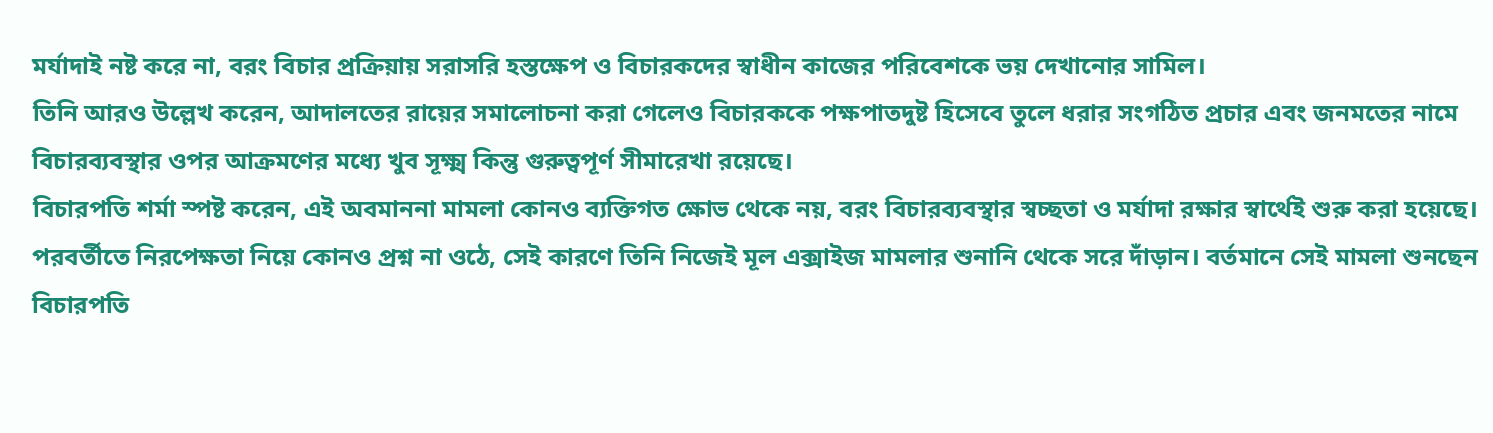মর্যাদাই নষ্ট করে না, বরং বিচার প্রক্রিয়ায় সরাসরি হস্তক্ষেপ ও বিচারকদের স্বাধীন কাজের পরিবেশকে ভয় দেখানোর সামিল।
তিনি আরও উল্লেখ করেন, আদালতের রায়ের সমালোচনা করা গেলেও বিচারককে পক্ষপাতদুষ্ট হিসেবে তুলে ধরার সংগঠিত প্রচার এবং জনমতের নামে বিচারব্যবস্থার ওপর আক্রমণের মধ্যে খুব সূক্ষ্ম কিন্তু গুরুত্বপূর্ণ সীমারেখা রয়েছে।
বিচারপতি শর্মা স্পষ্ট করেন, এই অবমাননা মামলা কোনও ব্যক্তিগত ক্ষোভ থেকে নয়, বরং বিচারব্যবস্থার স্বচ্ছতা ও মর্যাদা রক্ষার স্বার্থেই শুরু করা হয়েছে। পরবর্তীতে নিরপেক্ষতা নিয়ে কোনও প্রশ্ন না ওঠে, সেই কারণে তিনি নিজেই মূল এক্সাইজ মামলার শুনানি থেকে সরে দাঁড়ান। বর্তমানে সেই মামলা শুনছেন বিচারপতি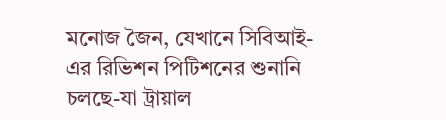মনোজ জৈন, যেখানে সিবিআই-এর রিভিশন পিটিশনের শুনানি চলছে-যা ট্রায়াল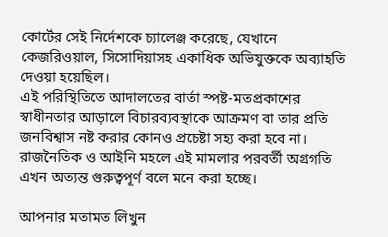কোর্টের সেই নির্দেশকে চ্যালেঞ্জ করেছে, যেখানে কেজরিওয়াল, সিসোদিয়াসহ একাধিক অভিযুক্তকে অব্যাহতি দেওয়া হয়েছিল।
এই পরিস্থিতিতে আদালতের বার্তা স্পষ্ট-মতপ্রকাশের স্বাধীনতার আড়ালে বিচারব্যবস্থাকে আক্রমণ বা তার প্রতি জনবিশ্বাস নষ্ট করার কোনও প্রচেষ্টা সহ্য করা হবে না। রাজনৈতিক ও আইনি মহলে এই মামলার পরবর্তী অগ্রগতি এখন অত্যন্ত গুরুত্বপূর্ণ বলে মনে করা হচ্ছে।

আপনার মতামত লিখুন